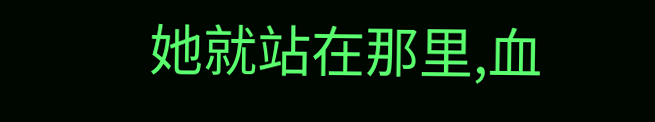她就站在那里,血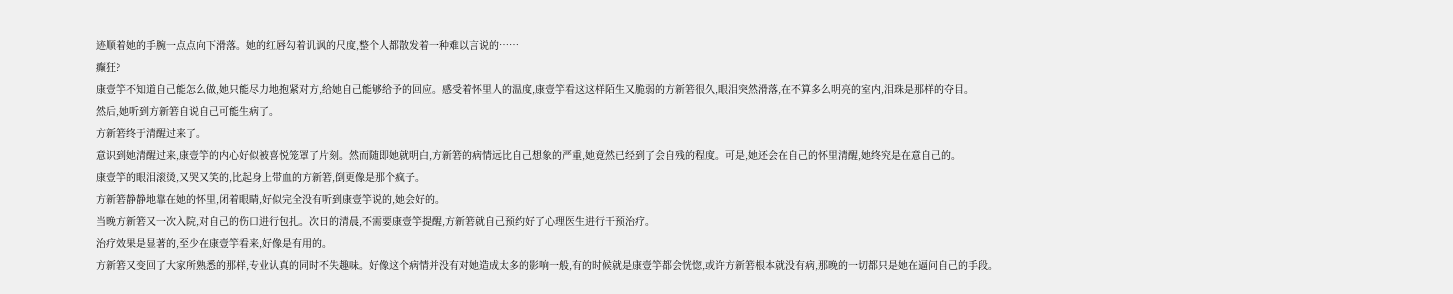迹顺着她的手腕一点点向下滑落。她的红唇勾着讥讽的尺度,整个人都散发着一种难以言说的……
癫狂?
康壹竽不知道自己能怎么做,她只能尽力地抱紧对方,给她自己能够给予的回应。感受着怀里人的温度,康壹竽看这这样陌生又脆弱的方新箬很久,眼泪突然滑落,在不算多么明亮的室内,泪珠是那样的夺目。
然后,她听到方新箬自说自己可能生病了。
方新箬终于清醒过来了。
意识到她清醒过来,康壹竽的内心好似被喜悦笼罩了片刻。然而随即她就明白,方新箬的病情远比自己想象的严重,她竟然已经到了会自残的程度。可是,她还会在自己的怀里清醒,她终究是在意自己的。
康壹竽的眼泪滚烫,又哭又笑的,比起身上带血的方新箬,倒更像是那个疯子。
方新箬静静地靠在她的怀里,闭着眼睛,好似完全没有听到康壹竽说的,她会好的。
当晚方新箬又一次入院,对自己的伤口进行包扎。次日的清晨,不需要康壹竽提醒,方新箬就自己预约好了心理医生进行干预治疗。
治疗效果是显著的,至少在康壹竽看来,好像是有用的。
方新箬又变回了大家所熟悉的那样,专业认真的同时不失趣味。好像这个病情并没有对她造成太多的影响一般,有的时候就是康壹竽都会恍惚,或许方新箬根本就没有病,那晚的一切都只是她在逼问自己的手段。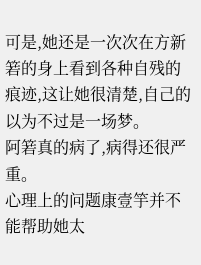可是,她还是一次次在方新箬的身上看到各种自残的痕迹,这让她很清楚,自己的以为不过是一场梦。
阿箬真的病了,病得还很严重。
心理上的问题康壹竽并不能帮助她太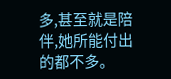多,甚至就是陪伴,她所能付出的都不多。